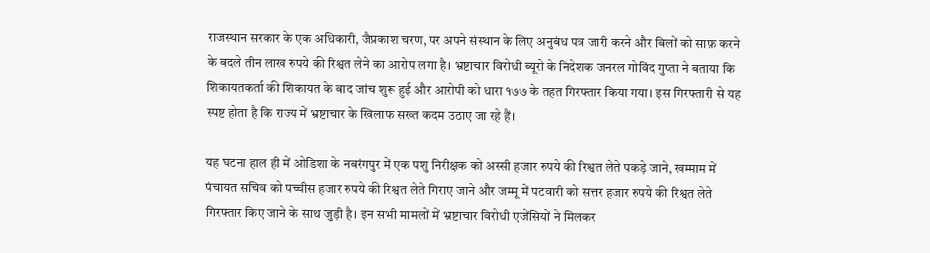राजस्थान सरकार के एक अधिकारी, जैप्रकाश चरण, पर अपने संस्थान के लिए अनुबंध पत्र जारी करने और बिलों को साफ़ करने के बदले तीन लाख रुपये की रिश्वत लेने का आरोप लगा है। भ्रष्टाचार विरोधी ब्यूरो के निदेशक जनरल गोविंद गुप्ता ने बताया कि शिकायतकर्ता की शिकायत के बाद जांच शुरू हुई और आरोपी को धारा १७७ के तहत गिरफ्तार किया गया। इस गिरफ्तारी से यह स्पष्ट होता है कि राज्य में भ्रष्टाचार के खिलाफ सख्त कदम उठाए जा रहे हैं।

यह घटना हाल ही में ओडिशा के नबरंगपुर में एक पशु निरीक्षक को अस्सी हजार रुपये की रिश्वत लेते पकड़े जाने, खम्माम में पंचायत सचिव को पच्चीस हजार रुपये की रिश्वत लेते गिराए जाने और जम्मू में पटवारी को सत्तर हजार रुपये की रिश्वत लेते गिरफ्तार किए जाने के साथ जुड़ी है। इन सभी मामलों में भ्रष्टाचार विरोधी एजेंसियों ने मिलकर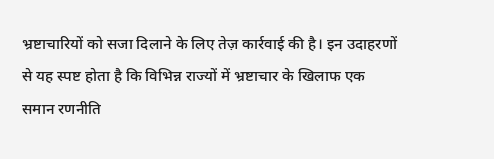भ्रष्टाचारियों को सजा दिलाने के लिए तेज़ कार्रवाई की है। इन उदाहरणों से यह स्पष्ट होता है कि विभिन्न राज्यों में भ्रष्टाचार के खिलाफ एक समान रणनीति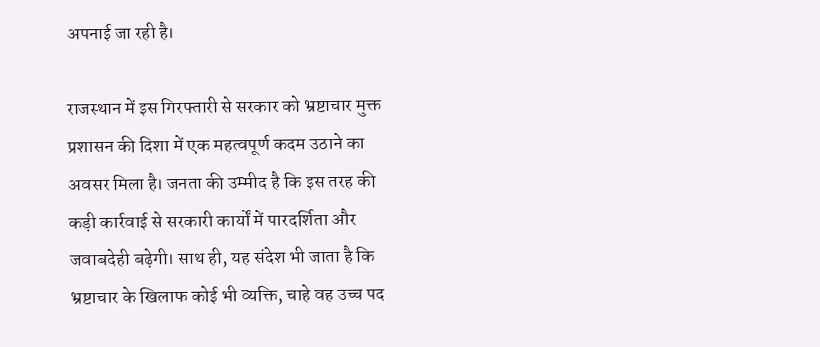अपनाई जा रही है।

राजस्थान में इस गिरफ्तारी से सरकार को भ्रष्टाचार मुक्त प्रशासन की दिशा में एक महत्वपूर्ण कदम उठाने का अवसर मिला है। जनता की उम्मीद है कि इस तरह की कड़ी कार्रवाई से सरकारी कार्यों में पारदर्शिता और जवाबदेही बढ़ेगी। साथ ही, यह संदेश भी जाता है कि भ्रष्टाचार के खिलाफ कोई भी व्यक्ति, चाहे वह उच्च पद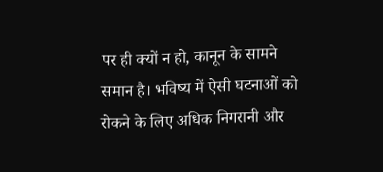पर ही क्यों न हो, कानून के सामने समान है। भविष्य में ऐसी घटनाओं को रोकने के लिए अधिक निगरानी और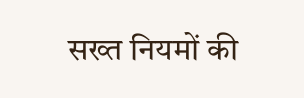सख्त नियमों की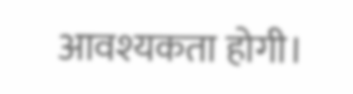आवश्यकता होगी।